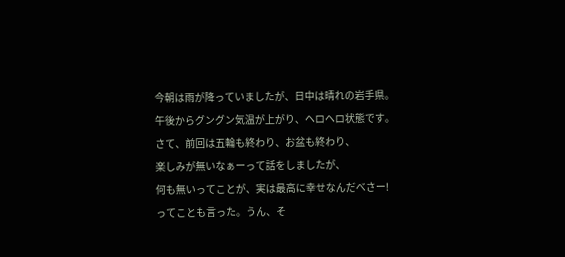今朝は雨が降っていましたが、日中は晴れの岩手県。
午後からグングン気温が上がり、ヘロヘロ状態です。
さて、前回は五輪も終わり、お盆も終わり、
楽しみが無いなぁーって話をしましたが、
何も無いってことが、実は最高に幸せなんだべさー!
ってことも言った。うん、そ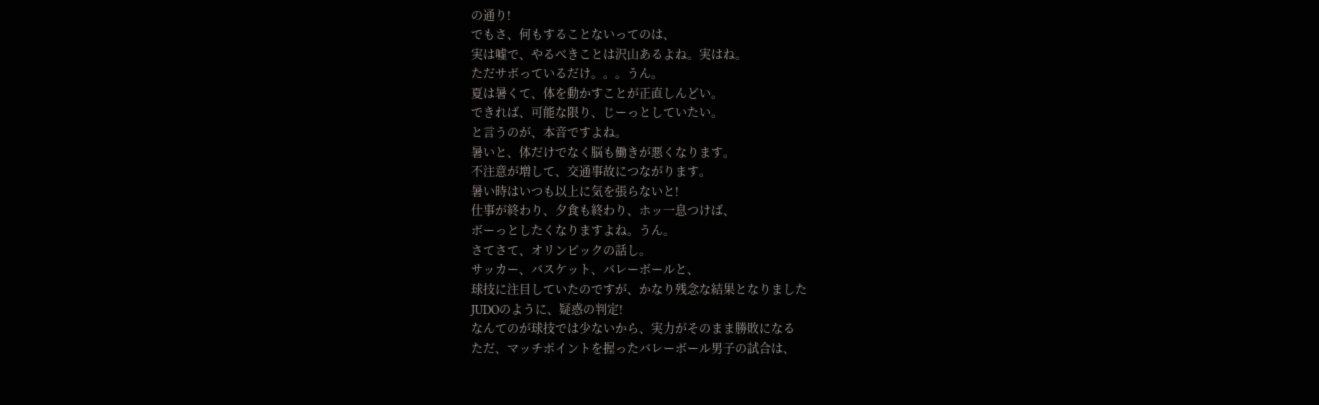の通り!
でもさ、何もすることないってのは、
実は嘘で、やるべきことは沢山あるよね。実はね。
ただサボっているだけ。。。うん。
夏は暑くて、体を動かすことが正直しんどい。
できれば、可能な限り、じーっとしていたい。
と言うのが、本音ですよね。
暑いと、体だけでなく脳も働きが悪くなります。
不注意が増して、交通事故につながります。
暑い時はいつも以上に気を張らないと!
仕事が終わり、夕食も終わり、ホッ一息つけば、
ボーっとしたくなりますよね。うん。
さてさて、オリンピックの話し。
サッカー、バスケット、バレーボールと、
球技に注目していたのですが、かなり残念な結果となりました
JUDOのように、疑惑の判定!
なんてのが球技では少ないから、実力がそのまま勝敗になる
ただ、マッチポイントを握ったバレーボール男子の試合は、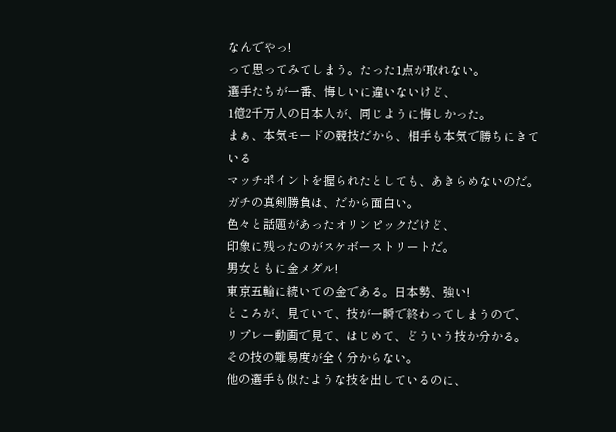なんでやっ!
って思ってみてしまう。たった1点が取れない。
選手たちが一番、悔しいに違いないけど、
1億2千万人の日本人が、同じように悔しかった。
まぁ、本気モードの競技だから、相手も本気で勝ちにきている
マッチポイントを握られたとしても、あきらめないのだ。
ガチの真剣勝負は、だから面白い。
色々と話題があったオリンピックだけど、
印象に残ったのがスケボーストリートだ。
男女ともに金メダル!
東京五輪に続いての金である。日本勢、強い!
ところが、見ていて、技が一瞬で終わってしまうので、
リプレー動画で見て、はじめて、どういう技か分かる。
その技の難易度が全く分からない。
他の選手も似たような技を出しているのに、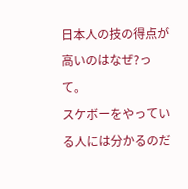日本人の技の得点が高いのはなぜ?って。
スケボーをやっている人には分かるのだ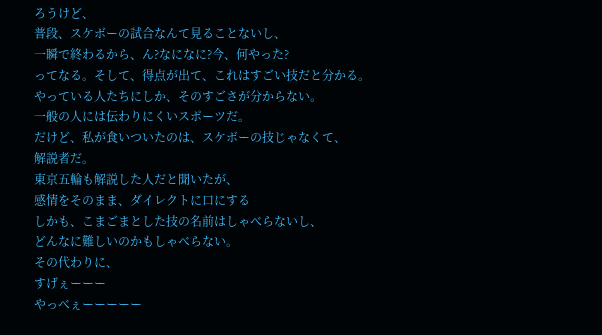ろうけど、
普段、スケボーの試合なんて見ることないし、
一瞬で終わるから、ん?なになに?今、何やった?
ってなる。そして、得点が出て、これはすごい技だと分かる。
やっている人たちにしか、そのすごさが分からない。
一般の人には伝わりにくいスポーツだ。
だけど、私が食いついたのは、スケボーの技じゃなくて、
解説者だ。
東京五輪も解説した人だと聞いたが、
感情をそのまま、ダイレクトに口にする
しかも、こまごまとした技の名前はしゃべらないし、
どんなに難しいのかもしゃべらない。
その代わりに、
すげぇーーー
やっべぇーーーーー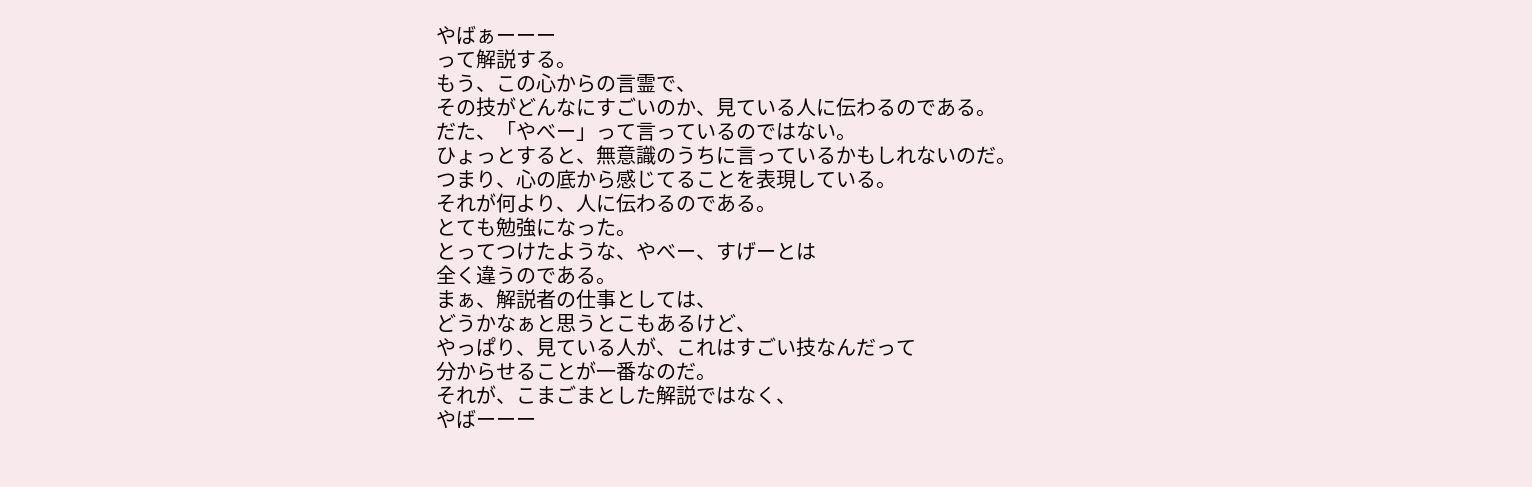やばぁーーー
って解説する。
もう、この心からの言霊で、
その技がどんなにすごいのか、見ている人に伝わるのである。
だた、「やべー」って言っているのではない。
ひょっとすると、無意識のうちに言っているかもしれないのだ。
つまり、心の底から感じてることを表現している。
それが何より、人に伝わるのである。
とても勉強になった。
とってつけたような、やべー、すげーとは
全く違うのである。
まぁ、解説者の仕事としては、
どうかなぁと思うとこもあるけど、
やっぱり、見ている人が、これはすごい技なんだって
分からせることが一番なのだ。
それが、こまごまとした解説ではなく、
やばーーー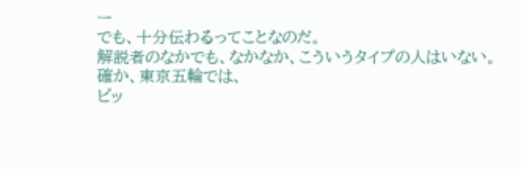ー
でも、十分伝わるってことなのだ。
解説者のなかでも、なかなか、こういうタイプの人はいない。
確か、東京五輪では、
ビッ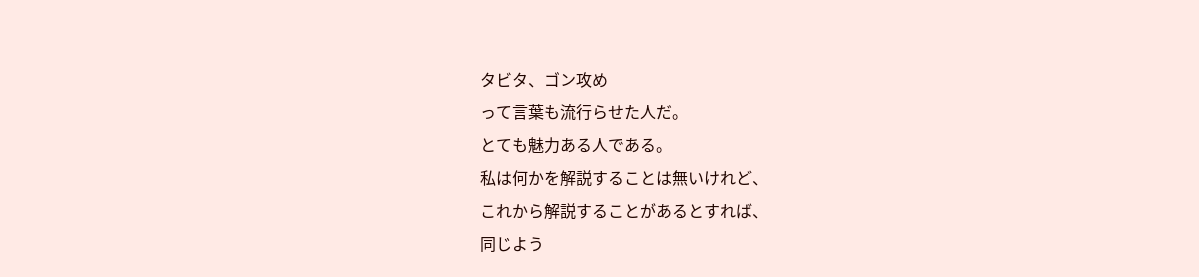タビタ、ゴン攻め
って言葉も流行らせた人だ。
とても魅力ある人である。
私は何かを解説することは無いけれど、
これから解説することがあるとすれば、
同じよう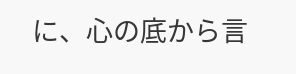に、心の底から言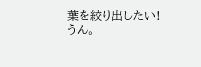葉を絞り出したい!
うん。